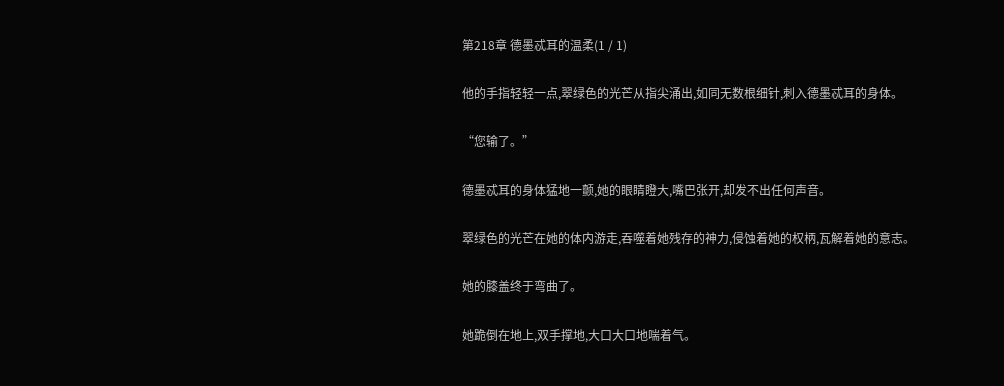第218章 德墨忒耳的温柔(1 / 1)

他的手指轻轻一点,翠绿色的光芒从指尖涌出,如同无数根细针,刺入德墨忒耳的身体。

“您输了。”

德墨忒耳的身体猛地一颤,她的眼睛瞪大,嘴巴张开,却发不出任何声音。

翠绿色的光芒在她的体内游走,吞噬着她残存的神力,侵蚀着她的权柄,瓦解着她的意志。

她的膝盖终于弯曲了。

她跪倒在地上,双手撑地,大口大口地喘着气。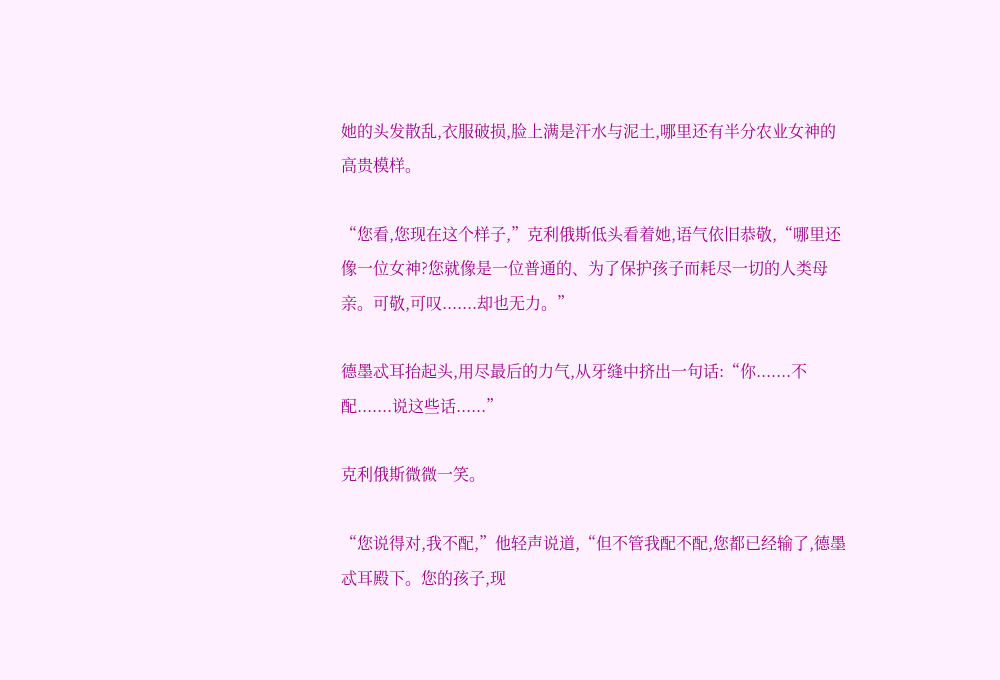她的头发散乱,衣服破损,脸上满是汗水与泥土,哪里还有半分农业女神的高贵模样。

“您看,您现在这个样子,”克利俄斯低头看着她,语气依旧恭敬,“哪里还像一位女神?您就像是一位普通的、为了保护孩子而耗尽一切的人类母亲。可敬,可叹.......却也无力。”

德墨忒耳抬起头,用尽最后的力气,从牙缝中挤出一句话:“你.......不配.......说这些话......”

克利俄斯微微一笑。

“您说得对,我不配,”他轻声说道,“但不管我配不配,您都已经输了,德墨忒耳殿下。您的孩子,现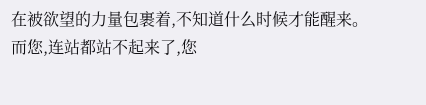在被欲望的力量包裹着,不知道什么时候才能醒来。而您,连站都站不起来了,您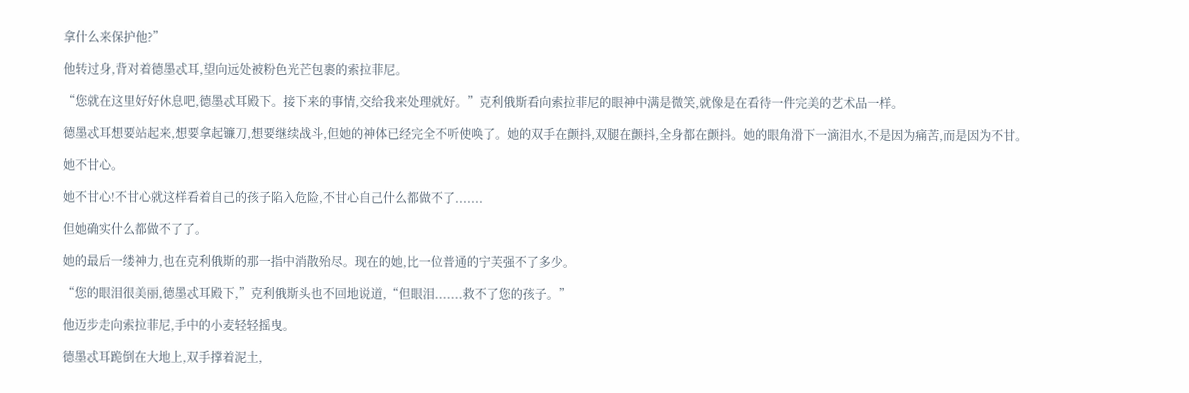拿什么来保护他?”

他转过身,背对着德墨忒耳,望向远处被粉色光芒包裹的索拉菲尼。

“您就在这里好好休息吧,德墨忒耳殿下。接下来的事情,交给我来处理就好。”克利俄斯看向索拉菲尼的眼神中满是微笑,就像是在看待一件完美的艺术品一样。

德墨忒耳想要站起来,想要拿起镰刀,想要继续战斗,但她的神体已经完全不听使唤了。她的双手在颤抖,双腿在颤抖,全身都在颤抖。她的眼角滑下一滴泪水,不是因为痛苦,而是因为不甘。

她不甘心。

她不甘心!不甘心就这样看着自己的孩子陷入危险,不甘心自己什么都做不了.......

但她确实什么都做不了了。

她的最后一缕神力,也在克利俄斯的那一指中消散殆尽。现在的她,比一位普通的宁芙强不了多少。

“您的眼泪很美丽,德墨忒耳殿下,”克利俄斯头也不回地说道,“但眼泪.......救不了您的孩子。”

他迈步走向索拉菲尼,手中的小麦轻轻摇曳。

德墨忒耳跪倒在大地上,双手撑着泥土,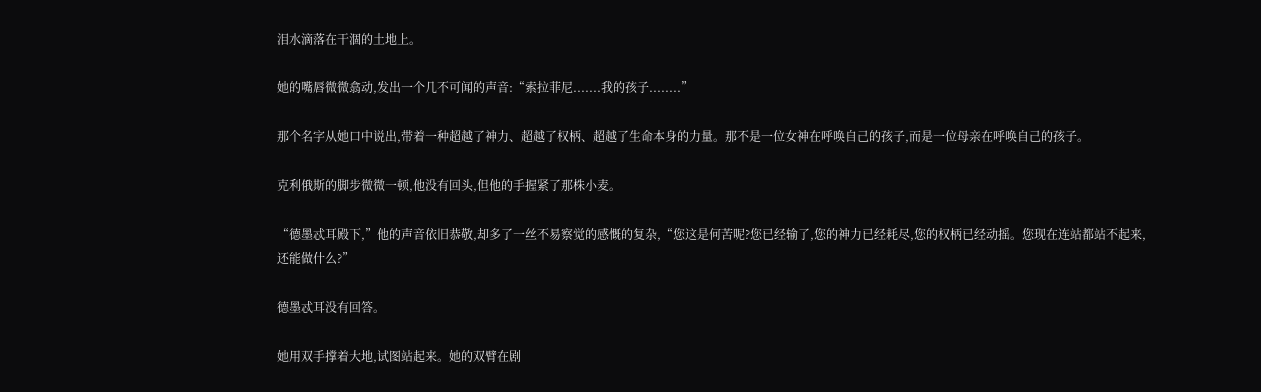泪水滴落在干涸的土地上。

她的嘴唇微微翕动,发出一个几不可闻的声音:“索拉菲尼.......我的孩子........”

那个名字从她口中说出,带着一种超越了神力、超越了权柄、超越了生命本身的力量。那不是一位女神在呼唤自己的孩子,而是一位母亲在呼唤自己的孩子。

克利俄斯的脚步微微一顿,他没有回头,但他的手握紧了那株小麦。

“德墨忒耳殿下,”他的声音依旧恭敬,却多了一丝不易察觉的感慨的复杂,“您这是何苦呢?您已经输了,您的神力已经耗尽,您的权柄已经动摇。您现在连站都站不起来,还能做什么?”

德墨忒耳没有回答。

她用双手撑着大地,试图站起来。她的双臂在剧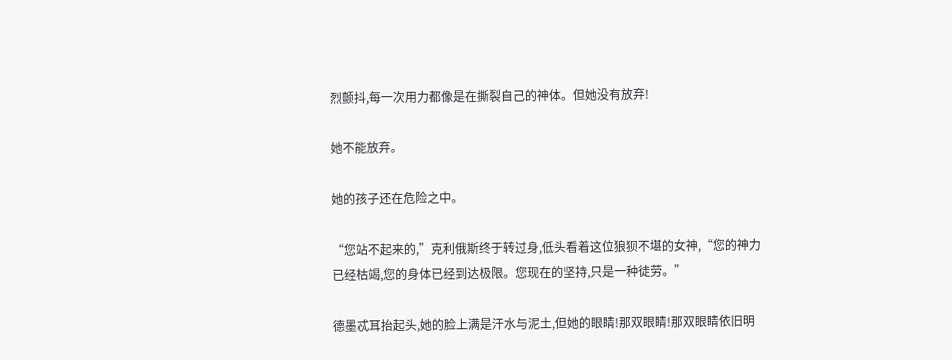烈颤抖,每一次用力都像是在撕裂自己的神体。但她没有放弃!

她不能放弃。

她的孩子还在危险之中。

“您站不起来的,”克利俄斯终于转过身,低头看着这位狼狈不堪的女神,“您的神力已经枯竭,您的身体已经到达极限。您现在的坚持,只是一种徒劳。”

德墨忒耳抬起头,她的脸上满是汗水与泥土,但她的眼睛!那双眼睛!那双眼睛依旧明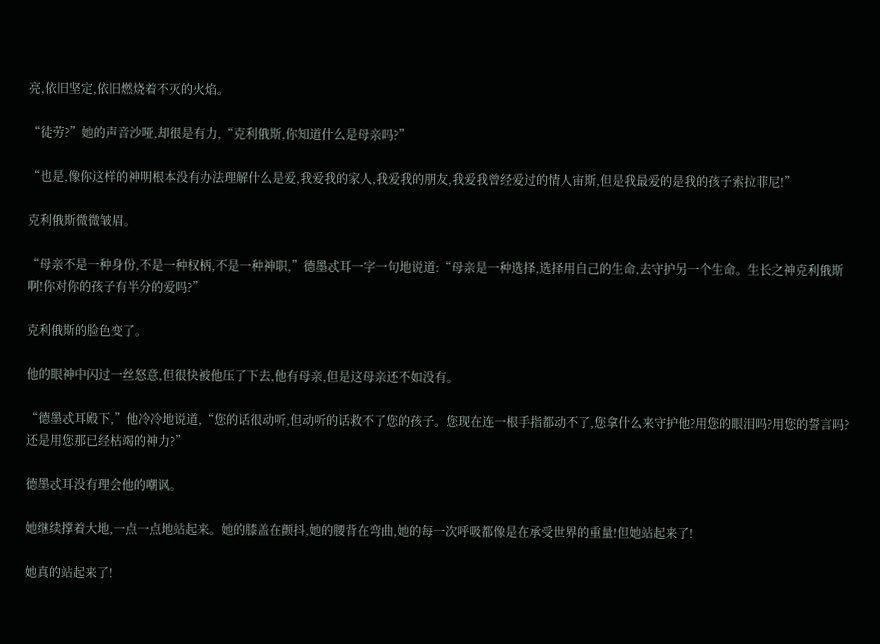亮,依旧坚定,依旧燃烧着不灭的火焰。

“徒劳?”她的声音沙哑,却很是有力,“克利俄斯,你知道什么是母亲吗?”

“也是,像你这样的神明根本没有办法理解什么是爱,我爱我的家人,我爱我的朋友,我爱我曾经爱过的情人宙斯,但是我最爱的是我的孩子索拉菲尼!”

克利俄斯微微皱眉。

“母亲不是一种身份,不是一种权柄,不是一种神职,”德墨忒耳一字一句地说道:“母亲是一种选择,选择用自己的生命,去守护另一个生命。生长之神克利俄斯啊!你对你的孩子有半分的爱吗?”

克利俄斯的脸色变了。

他的眼神中闪过一丝怒意,但很快被他压了下去,他有母亲,但是这母亲还不如没有。

“德墨忒耳殿下,”他冷冷地说道,“您的话很动听,但动听的话救不了您的孩子。您现在连一根手指都动不了,您拿什么来守护他?用您的眼泪吗?用您的誓言吗?还是用您那已经枯竭的神力?”

德墨忒耳没有理会他的嘲讽。

她继续撑着大地,一点一点地站起来。她的膝盖在颤抖,她的腰背在弯曲,她的每一次呼吸都像是在承受世界的重量!但她站起来了!

她真的站起来了!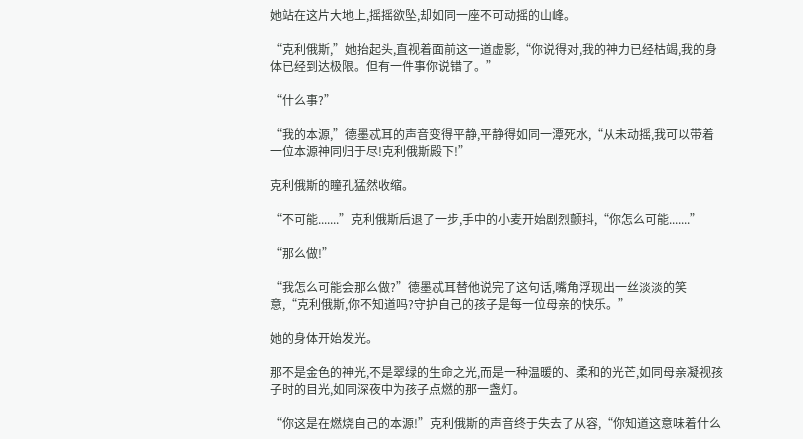她站在这片大地上,摇摇欲坠,却如同一座不可动摇的山峰。

“克利俄斯,”她抬起头,直视着面前这一道虚影,“你说得对,我的神力已经枯竭,我的身体已经到达极限。但有一件事你说错了。”

“什么事?”

“我的本源,”德墨忒耳的声音变得平静,平静得如同一潭死水,“从未动摇,我可以带着一位本源神同归于尽!克利俄斯殿下!”

克利俄斯的瞳孔猛然收缩。

“不可能.......”克利俄斯后退了一步,手中的小麦开始剧烈颤抖,“你怎么可能.......”

“那么做!”

“我怎么可能会那么做?”德墨忒耳替他说完了这句话,嘴角浮现出一丝淡淡的笑意,“克利俄斯,你不知道吗?守护自己的孩子是每一位母亲的快乐。”

她的身体开始发光。

那不是金色的神光,不是翠绿的生命之光,而是一种温暖的、柔和的光芒,如同母亲凝视孩子时的目光,如同深夜中为孩子点燃的那一盏灯。

“你这是在燃烧自己的本源!”克利俄斯的声音终于失去了从容,“你知道这意味着什么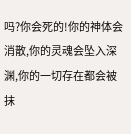吗?你会死的!你的神体会消散,你的灵魂会坠入深渊,你的一切存在都会被抹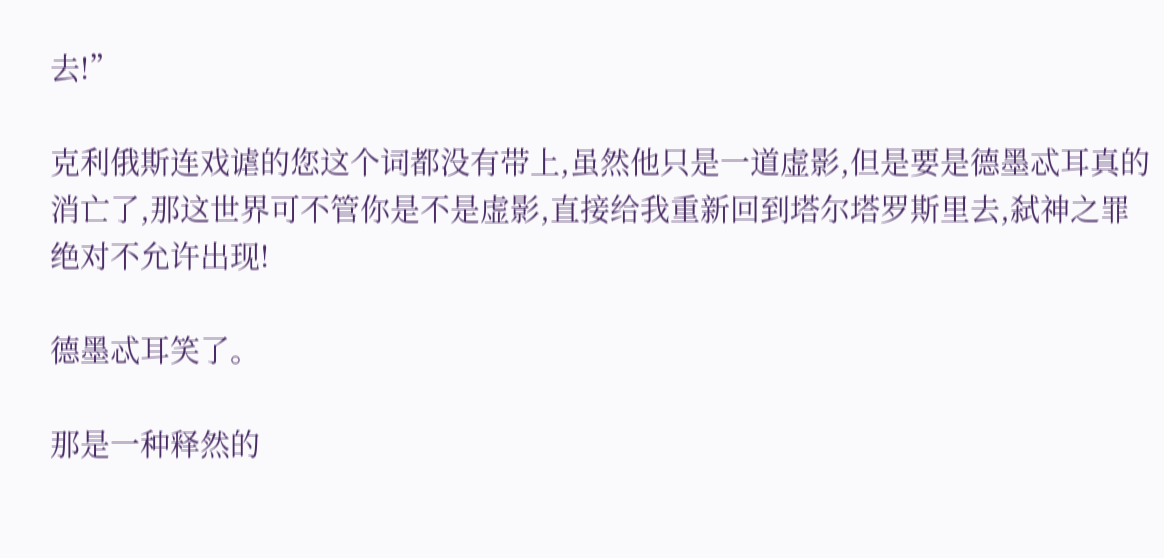去!”

克利俄斯连戏谑的您这个词都没有带上,虽然他只是一道虚影,但是要是德墨忒耳真的消亡了,那这世界可不管你是不是虚影,直接给我重新回到塔尔塔罗斯里去,弑神之罪绝对不允许出现!

德墨忒耳笑了。

那是一种释然的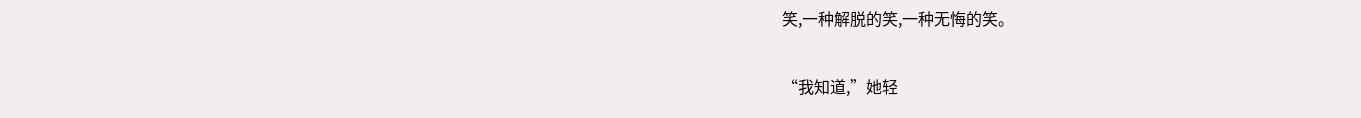笑,一种解脱的笑,一种无悔的笑。

“我知道,”她轻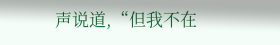声说道,“但我不在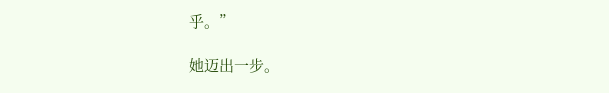乎。”

她迈出一步。